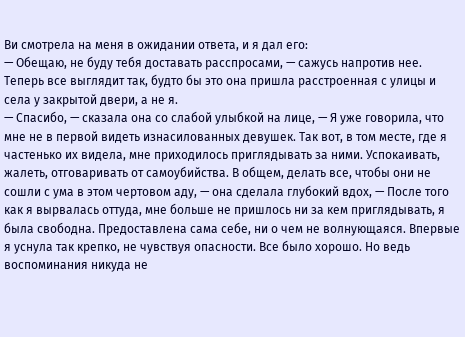Ви смотрела на меня в ожидании ответа, и я дал его:
— Обещаю, не буду тебя доставать расспросами, — сажусь напротив нее.
Теперь все выглядит так, будто бы это она пришла расстроенная с улицы и села у закрытой двери, а не я.
— Спасибо, — сказала она со слабой улыбкой на лице, — Я уже говорила, что мне не в первой видеть изнасилованных девушек. Так вот, в том месте, где я частенько их видела, мне приходилось приглядывать за ними. Успокаивать, жалеть, отговаривать от самоубийства. В общем, делать все, чтобы они не сошли с ума в этом чертовом аду, — она сделала глубокий вдох, — После того как я вырвалась оттуда, мне больше не пришлось ни за кем приглядывать, я была свободна. Предоставлена сама себе, ни о чем не волнующаяся. Впервые я уснула так крепко, не чувствуя опасности. Все было хорошо. Но ведь воспоминания никуда не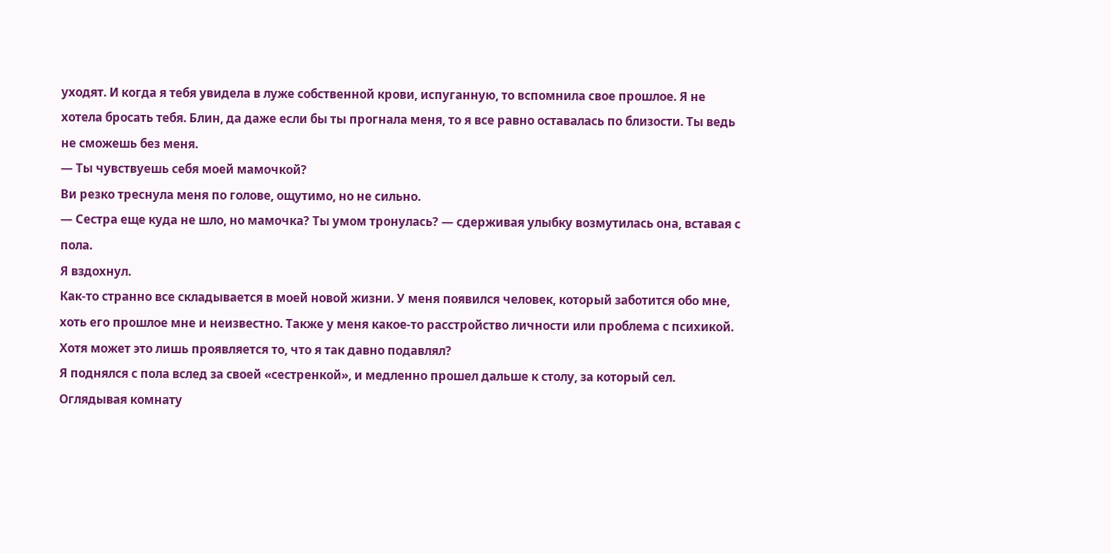уходят. И когда я тебя увидела в луже собственной крови, испуганную, то вспомнила свое прошлое. Я не хотела бросать тебя. Блин, да даже если бы ты прогнала меня, то я все равно оставалась по близости. Ты ведь не сможешь без меня.
— Ты чувствуешь себя моей мамочкой?
Ви резко треснула меня по голове, ощутимо, но не сильно.
— Сестра еще куда не шло, но мамочка? Ты умом тронулась? — сдерживая улыбку возмутилась она, вставая с пола.
Я вздохнул.
Как-то странно все складывается в моей новой жизни. У меня появился человек, который заботится обо мне, хоть его прошлое мне и неизвестно. Также у меня какое-то расстройство личности или проблема с психикой. Хотя может это лишь проявляется то, что я так давно подавлял?
Я поднялся с пола вслед за своей «сестренкой», и медленно прошел дальше к столу, за который сел. Оглядывая комнату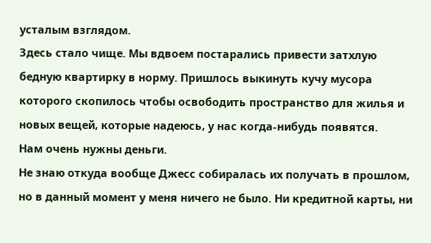усталым взглядом.
Здесь стало чище. Мы вдвоем постарались привести затхлую бедную квартирку в норму. Пришлось выкинуть кучу мусора которого скопилось чтобы освободить пространство для жилья и новых вещей, которые надеюсь, у нас когда-нибудь появятся.
Нам очень нужны деньги.
Не знаю откуда вообще Джесс собиралась их получать в прошлом, но в данный момент у меня ничего не было. Ни кредитной карты, ни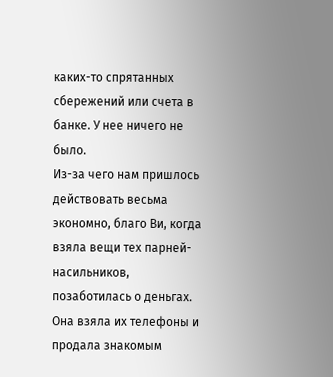каких-то спрятанных сбережений или счета в банке. У нее ничего не было.
Из-за чего нам пришлось действовать весьма экономно, благо Ви, когда взяла вещи тех парней-насильников, позаботилась о деньгах. Она взяла их телефоны и продала знакомым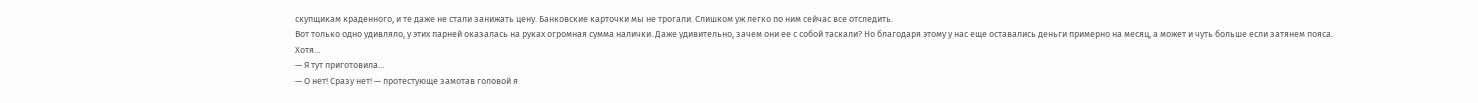скупщикам краденного, и те даже не стали занижать цену. Банковские карточки мы не трогали. Слишком уж легко по ним сейчас все отследить.
Вот только одно удивляло, у этих парней оказалась на руках огромная сумма налички. Даже удивительно, зачем они ее с собой таскали? Но благодаря этому у нас еще оставались деньги примерно на месяц, а может и чуть больше если затянем пояса.
Хотя…
— Я тут приготовила…
— О нет! Сразу нет! — протестующе замотав головой я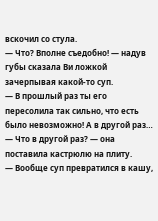вскочил со стула.
— Что? Вполне съедобно! — надув губы сказала Ви ложкой зачерпывая какой-то суп.
— В прошлый раз ты его пересолила так сильно, что есть было невозможно! А в другой раз…
— Что в другой раз? — она поставила кастрюлю на плиту.
— Вообще суп превратился в кашу,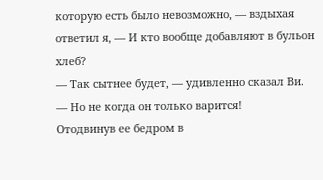которую есть было невозможно, — вздыхая ответил я, — И кто вообще добавляют в бульон хлеб?
— Так сытнее будет, — удивленно сказал Ви.
— Но не когда он только варится!
Отодвинув ее бедром в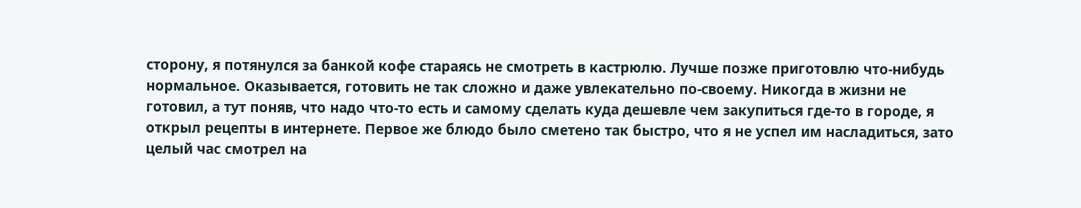сторону, я потянулся за банкой кофе стараясь не смотреть в кастрюлю. Лучше позже приготовлю что-нибудь нормальное. Оказывается, готовить не так сложно и даже увлекательно по-своему. Никогда в жизни не готовил, а тут поняв, что надо что-то есть и самому сделать куда дешевле чем закупиться где-то в городе, я открыл рецепты в интернете. Первое же блюдо было сметено так быстро, что я не успел им насладиться, зато целый час смотрел на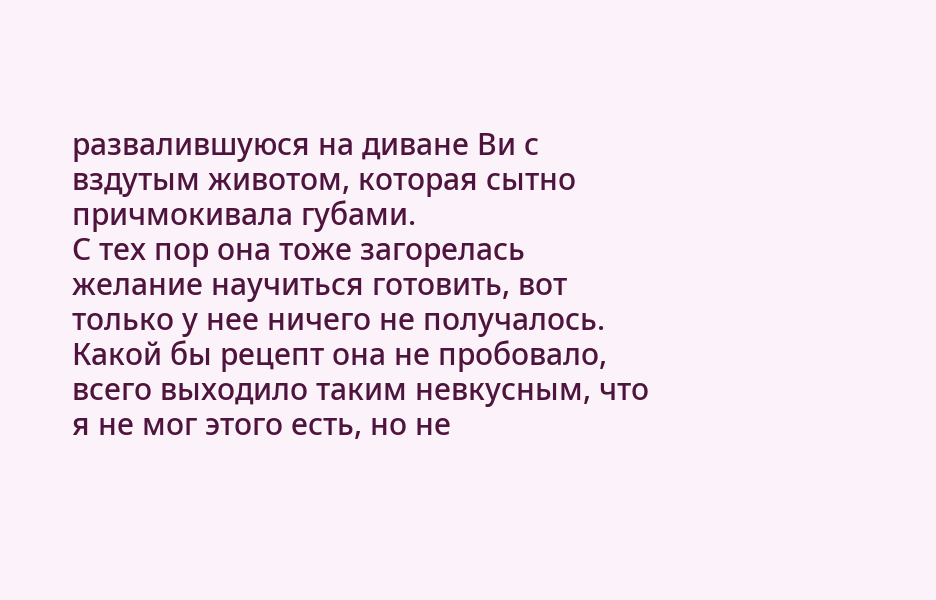развалившуюся на диване Ви с вздутым животом, которая сытно причмокивала губами.
С тех пор она тоже загорелась желание научиться готовить, вот только у нее ничего не получалось. Какой бы рецепт она не пробовало, всего выходило таким невкусным, что я не мог этого есть, но не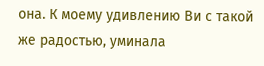она. К моему удивлению Ви с такой же радостью, уминала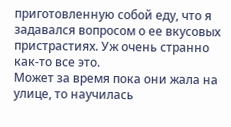приготовленную собой еду, что я задавался вопросом о ее вкусовых пристрастиях. Уж очень странно как-то все это.
Может за время пока они жала на улице, то научилась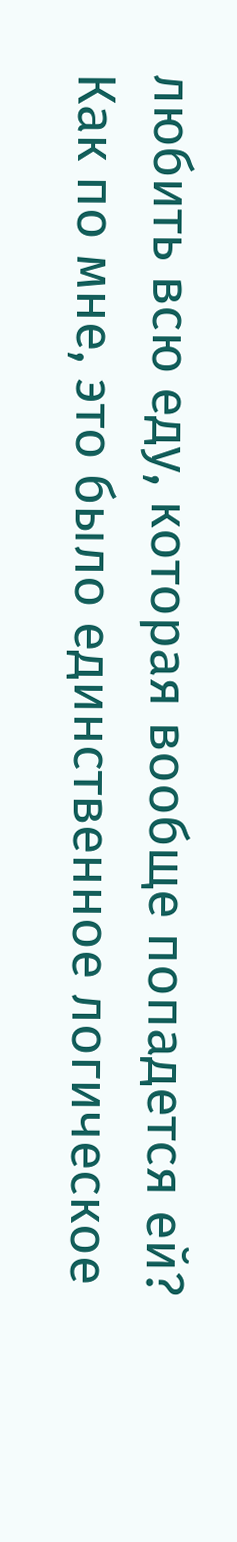любить всю еду, которая вообще попадется ей?
Как по мне, это было единственное логическое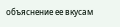объяснение ее вкусам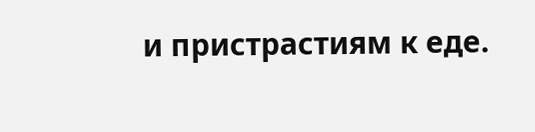и пристрастиям к еде.